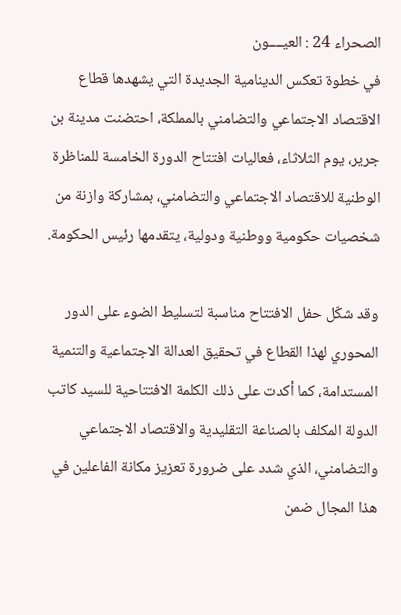الصحراء 24 : العيــــون
في خطوة تعكس الدينامية الجديدة التي يشهدها قطاع الاقتصاد الاجتماعي والتضامني بالمملكة، احتضنت مدينة بن جرير، يوم الثلاثاء، فعاليات افتتاح الدورة الخامسة للمناظرة الوطنية للاقتصاد الاجتماعي والتضامني، بمشاركة وازنة من شخصيات حكومية ووطنية ودولية، يتقدمها رئيس الحكومة.

وقد شكّل حفل الافتتاح مناسبة لتسليط الضوء على الدور المحوري لهذا القطاع في تحقيق العدالة الاجتماعية والتنمية المستدامة، كما أكدت على ذلك الكلمة الافتتاحية للسيد كاتب الدولة المكلف بالصناعة التقليدية والاقتصاد الاجتماعي والتضامني، الذي شدد على ضرورة تعزيز مكانة الفاعلين في هذا المجال ضمن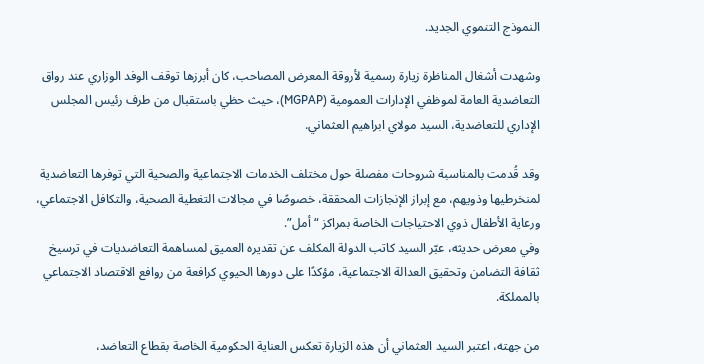النموذج التنموي الجديد.

وشهدت أشغال المناظرة زيارة رسمية لأروقة المعرض المصاحب، كان أبرزها توقف الوفد الوزاري عند رواق التعاضدية العامة لموظفي الإدارات العمومية (MGPAP)، حيث حظي باستقبال من طرف رئيس المجلس الإداري للتعاضدية، السيد مولاي ابراهيم العثماني.

وقد قُدمت بالمناسبة شروحات مفصلة حول مختلف الخدمات الاجتماعية والصحية التي توفرها التعاضدية لمنخرطيها وذويهم، مع إبراز الإنجازات المحققة، خصوصًا في مجالات التغطية الصحية، والتكافل الاجتماعي، ورعاية الأطفال ذوي الاحتياجات الخاصة بمراكز “أمل”.
وفي معرض حديثه، عبّر السيد كاتب الدولة المكلف عن تقديره العميق لمساهمة التعاضديات في ترسيخ ثقافة التضامن وتحقيق العدالة الاجتماعية، مؤكدًا على دورها الحيوي كرافعة من روافع الاقتصاد الاجتماعي بالمملكة.

من جهته، اعتبر السيد العثماني أن هذه الزيارة تعكس العناية الحكومية الخاصة بقطاع التعاضد،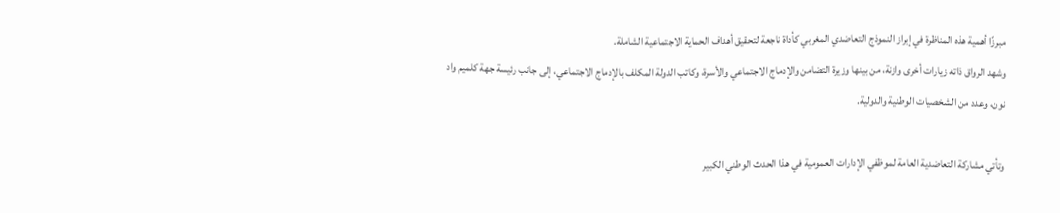مبرزًا أهمية هذه المناظرة في إبراز النموذج التعاضدي المغربي كأداة ناجعة لتحقيق أهداف الحماية الاجتماعية الشاملة.
وشهد الرواق ذاته زيارات أخرى وازنة، من بينها وزيرة التضامن والإدماج الاجتماعي والأسرة، وكاتب الدولة المكلف بالإدماج الاجتماعي، إلى جانب رئيسة جهة كلميم واد نون، وعدد من الشخصيات الوطنية والدولية.

وتأتي مشاركة التعاضدية العامة لموظفي الإدارات العمومية في هذا الحدث الوطني الكبير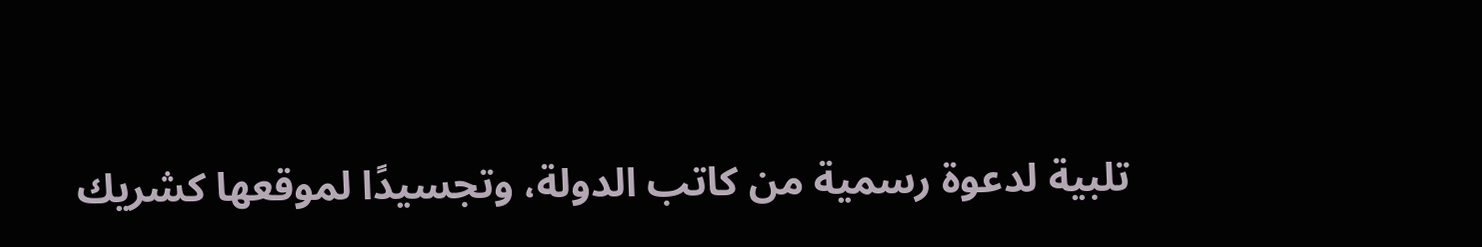تلبية لدعوة رسمية من كاتب الدولة، وتجسيدًا لموقعها كشريك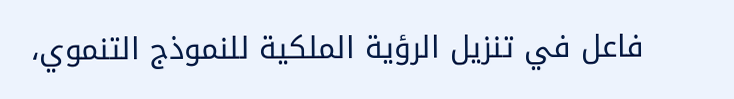فاعل في تنزيل الرؤية الملكية للنموذج التنموي،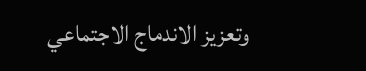وتعزيز الاندماج الاجتماعي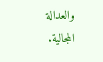والعدالة المجالية.